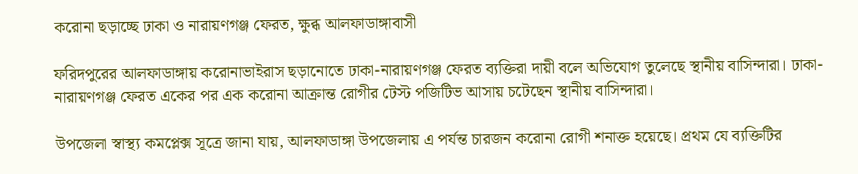করোনা ছড়াচ্ছে ঢাকা ও নারায়ণগঞ্জ ফেরত, ক্ষুব্ধ আলফাডাঙ্গাবাসী

ফরিদপুরের আলফাডাঙ্গায় করোনাভাইরাস ছড়ানোতে ঢাকা-নারায়ণগঞ্জ ফেরত ব্যক্তিরা দায়ী বলে অভিযোগ তুলেছে স্থানীয় বাসিন্দারা। ঢাকা-নারায়ণগঞ্জ ফেরত একের পর এক করোনা আক্রান্ত রোগীর টেস্ট পজিটিভ আসায় ‍চটেছেন স্থানীয় বাসিন্দারা।

উপজেলা স্বাস্থ্য কমপ্লেক্স সূত্রে জানা যায়, আলফাডাঙ্গা উপজেলায় এ পর্যন্ত চারজন করোনা রোগী শনাক্ত হয়েছে। প্রথম যে ব্যক্তিটির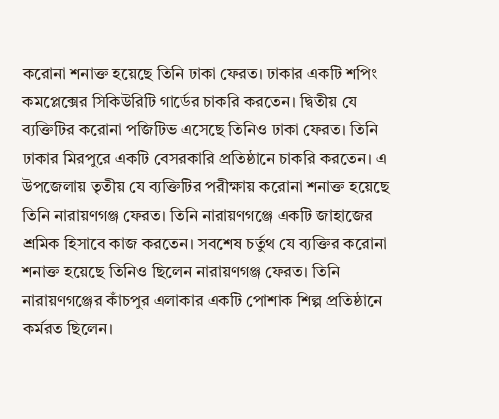করোনা শনাক্ত হয়েছে তিনি ঢাকা ফেরত। ঢাকার একটি শপিং কমপ্লেক্সের সিকিউরিটি গার্ডের চাকরি করতেন। দ্বিতীয় যে ব্যক্তিটির করোনা পজিটিভ এসেছে তিনিও ঢাকা ফেরত। তিনি ঢাকার মিরপুরে একটি বেসরকারি প্রতিষ্ঠানে চাকরি করতেন। এ উপজেলায় তৃতীয় যে ব্যক্তিটির পরীক্ষায় করোনা শনাক্ত হয়েছে তিনি নারায়ণগঞ্জ ফেরত। তিনি নারায়ণগঞ্জে একটি জাহাজের শ্রমিক হিসাবে কাজ করতেন। সবশেষ চর্তুথ যে ব্যক্তির করোনা শনাক্ত হয়েছে তিনিও ছিলেন নারায়ণগঞ্জ ফেরত। তিনি নারায়ণগঞ্জের কাঁচপুর এলাকার একটি পোশাক শিল্প প্রতিষ্ঠানে কর্মরত ছিলেন।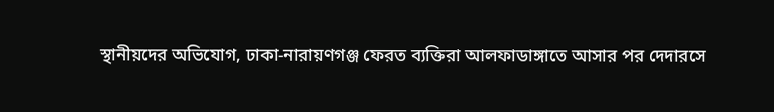স্থানীয়দের অভিযোগ, ঢাকা-নারায়ণগঞ্জ ফেরত ব্যক্তিরা আলফাডাঙ্গাতে আসার পর দেদারসে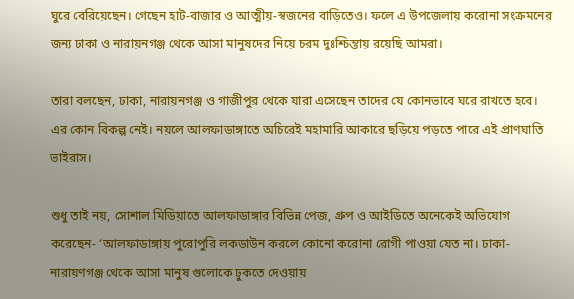ঘুরে বেরিয়েছেন। গেছেন হাট-বাজার ও আত্মীয়-স্বজনের বাড়িতেও। ফলে এ উপজেলায় করোনা সংক্রমনের জন্য ঢাকা ও নারায়নগঞ্জ থেকে আসা মানুষদের নিয়ে চরম দুঃশ্চিন্তায় রয়েছি আমরা।

তারা বলছেন, ঢাকা, নারায়নগঞ্জ ও গাজীপুর থেকে যারা এসেছেন তাদের যে কোনভাবে ঘরে রাখতে হবে। এর কোন বিকল্প নেই। নয়লে আলফাডাঙ্গাতে অচিরেই মহামারি আকারে ছড়িয়ে পড়তে পারে এই প্রাণঘাতি ভাইরাস।

শুধু তাই নয়, সোশাল মিডিয়াতে আলফাডাঙ্গার বিভিন্ন পেজ, গ্রুপ ও আইডিতে অনেকেই অভিযোগ করেছেন- ‘আলফাডাঙ্গায় পুরোপুরি লকডাউন করলে কোনো করোনা রোগী পাওয়া যেত না। ঢাকা-নারায়ণগঞ্জ থেকে আসা মানুষ গুলোকে ঢুকতে দেওয়ায়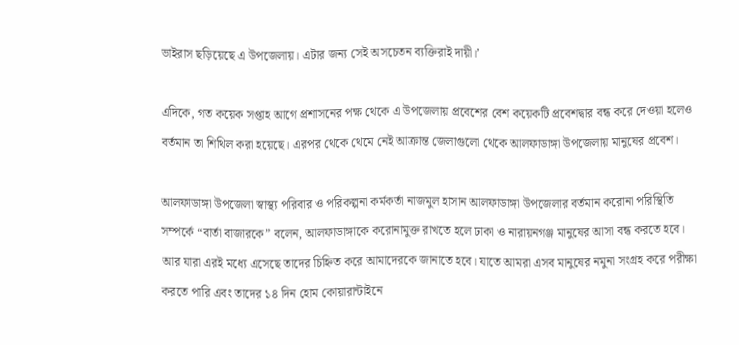ভাইরাস ছড়িয়েছে এ উপজেলায়। এটার জন্য সেই অসচেতন ব্যক্তিরাই দায়ী।’

এদিকে, গত কয়েক সপ্তাহ আগে প্রশাসনের পক্ষ থেকে এ উপজেলায় প্রবেশের বেশ কয়েকটি প্রবেশদ্বার বন্ধ করে দেওয়া হলেও বর্তমান তা শিথিল করা হয়েছে। এরপর থেকে থেমে নেই আক্রান্ত জেলাগুলো থেকে আলফাডাঙ্গা উপজেলায় মানুষের প্রবেশ।

আলফাডাঙ্গা উপজেলা স্বাস্থ্য পরিবার ও পরিকল্পনা কর্মকর্তা নাজমুল হাসান আলফাডাঙ্গা উপজেলার বর্তমান করোনা পরিস্থিতি সম্পর্কে “বার্তা বাজারকে” বলেন, আলফাডাঙ্গাকে করোনামুক্ত রাখতে হলে ঢাকা ও নারায়নগঞ্জ মানুষের আসা বন্ধ করতে হবে। আর যারা এরই মধ্যে এসেছে তাদের চিহ্নিত করে আমাদেরকে জানাতে হবে। যাতে আমরা এসব মানুষের নমুনা সংগ্রহ করে পরীক্ষা করতে পারি এবং তাদের ১৪ দিন হোম কোয়ারান্টাইনে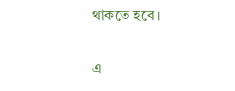থাকতে হবে।

এ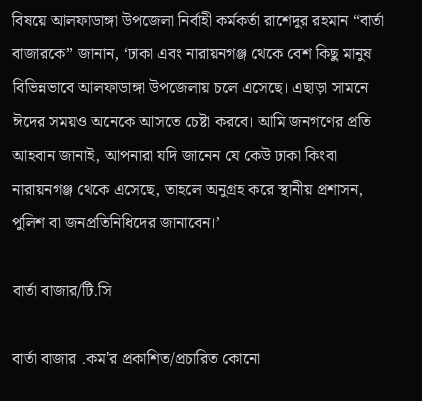বিষয়ে আলফাডাঙ্গা উপজেলা নির্বাহী কর্মকর্তা রাশেদুর রহমান “বার্তা বাজারকে” জানান, ‘ঢাকা এবং নারায়নগঞ্জ থেকে বেশ কিছু মানুষ বিভিন্নভাবে আলফাডাঙ্গা উপজেলায় চলে এসেছে। এছাড়া সামনে ঈদের সময়ও অনেকে আসতে চেষ্টা করবে। আমি জনগণের প্রতি আহবান জানাই, আপনারা যদি জানেন যে কেউ ঢাকা কিংবা নারায়নগঞ্জ থেকে এসেছে, তাহলে অনুগ্রহ করে স্থানীয় প্রশাসন, পুলিশ বা জনপ্রতিনিধিদের জানাবেন।’

বার্তা বাজার/টি.সি

বার্তা বাজার .কম'র প্রকাশিত/প্রচারিত কোনো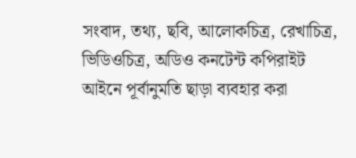সংবাদ, তথ্য, ছবি, আলোকচিত্র, রেখাচিত্র, ভিডিওচিত্র, অডিও কনটেন্ট কপিরাইট আইনে পূর্বানুমতি ছাড়া ব্যবহার করা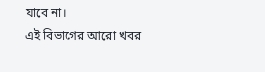যাবে না।
এই বিভাগের আরো খবর